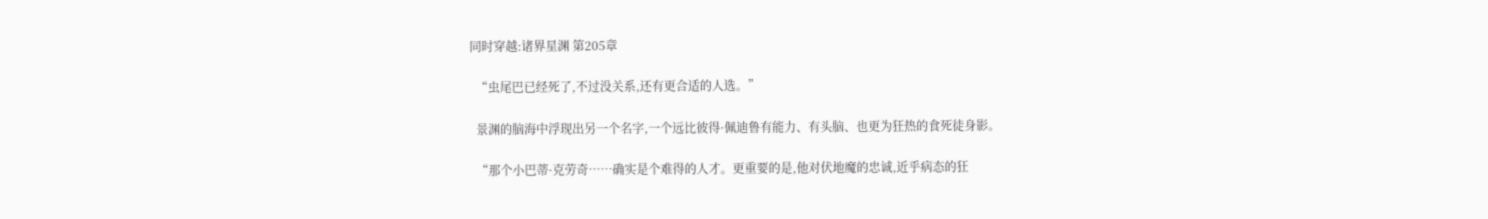同时穿越:诸界星渊 第205章

  “虫尾巴已经死了,不过没关系,还有更合适的人选。”

  景渊的脑海中浮现出另一个名字,一个远比彼得·佩迪鲁有能力、有头脑、也更为狂热的食死徒身影。

  “那个小巴蒂·克劳奇……确实是个难得的人才。更重要的是,他对伏地魔的忠诚,近乎病态的狂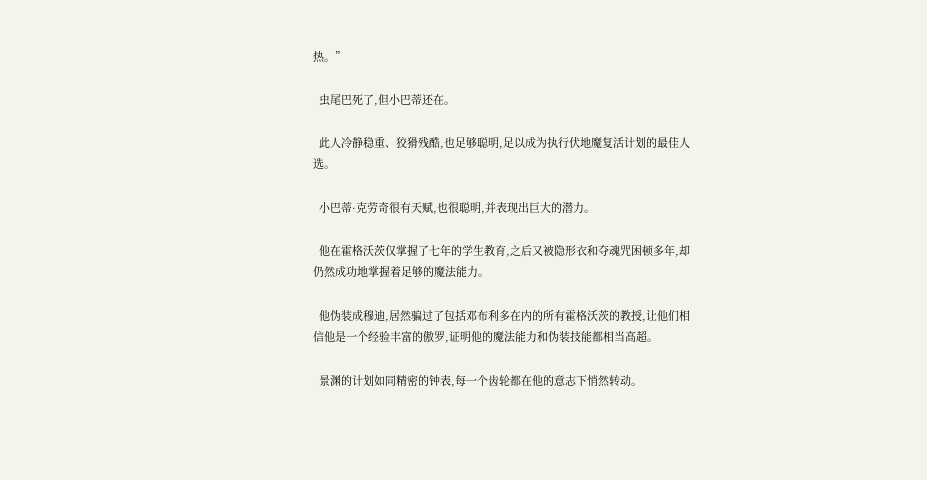热。”

  虫尾巴死了,但小巴蒂还在。

  此人冷静稳重、狡猾残酷,也足够聪明,足以成为执行伏地魔复活计划的最佳人选。

  小巴蒂·克劳奇很有天赋,也很聪明,并表现出巨大的潜力。

  他在霍格沃茨仅掌握了七年的学生教育,之后又被隐形衣和夺魂咒困顿多年,却仍然成功地掌握着足够的魔法能力。

  他伪装成穆迪,居然骗过了包括邓布利多在内的所有霍格沃茨的教授,让他们相信他是一个经验丰富的傲罗,证明他的魔法能力和伪装技能都相当高超。

  景渊的计划如同精密的钟表,每一个齿轮都在他的意志下悄然转动。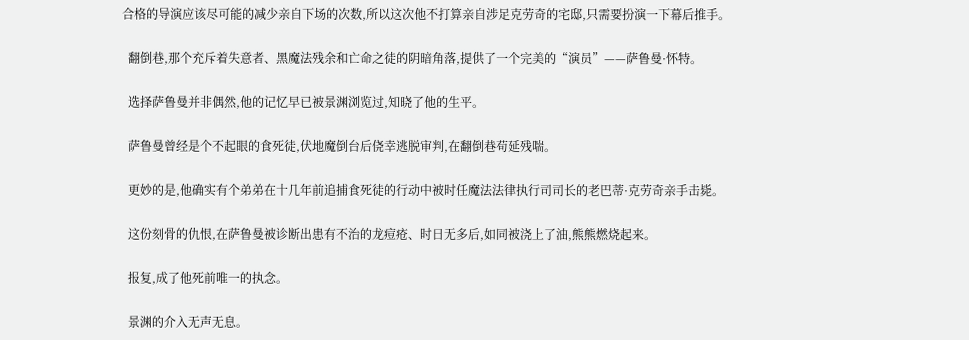合格的导演应该尽可能的减少亲自下场的次数,所以这次他不打算亲自涉足克劳奇的宅邸,只需要扮演一下幕后推手。

  翻倒巷,那个充斥着失意者、黑魔法残余和亡命之徒的阴暗角落,提供了一个完美的“演员”——萨鲁曼·怀特。

  选择萨鲁曼并非偶然,他的记忆早已被景渊浏览过,知晓了他的生平。

  萨鲁曼曾经是个不起眼的食死徒,伏地魔倒台后侥幸逃脱审判,在翻倒巷苟延残喘。

  更妙的是,他确实有个弟弟在十几年前追捕食死徒的行动中被时任魔法法律执行司司长的老巴蒂·克劳奇亲手击毙。

  这份刻骨的仇恨,在萨鲁曼被诊断出患有不治的龙痘疮、时日无多后,如同被浇上了油,熊熊燃烧起来。

  报复,成了他死前唯一的执念。

  景渊的介入无声无息。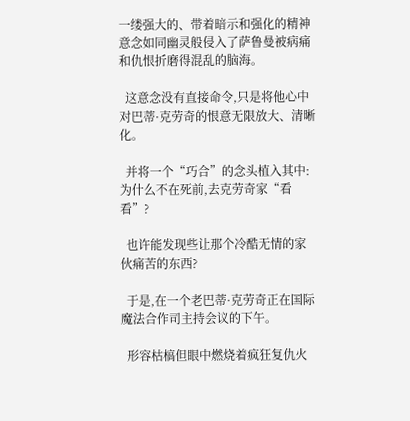一缕强大的、带着暗示和强化的精神意念如同幽灵般侵入了萨鲁曼被病痛和仇恨折磨得混乱的脑海。

  这意念没有直接命令,只是将他心中对巴蒂·克劳奇的恨意无限放大、清晰化。

  并将一个“巧合”的念头植入其中:为什么不在死前,去克劳奇家“看看”?

  也许能发现些让那个冷酷无情的家伙痛苦的东西?

  于是,在一个老巴蒂·克劳奇正在国际魔法合作司主持会议的下午。

  形容枯槁但眼中燃烧着疯狂复仇火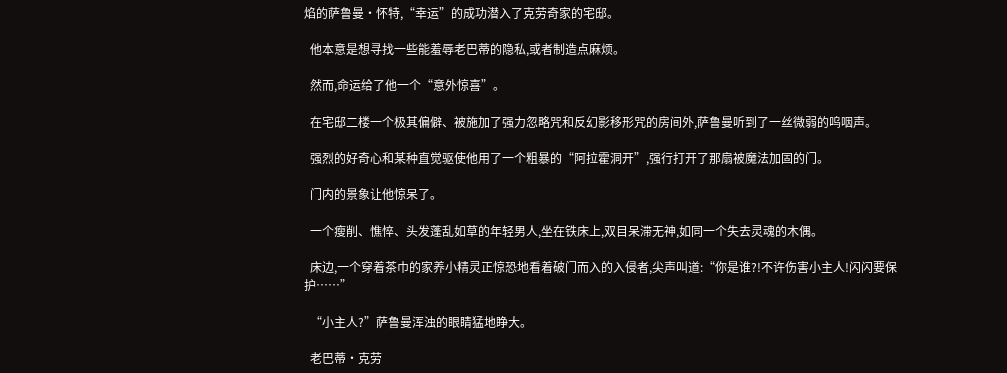焰的萨鲁曼·怀特,“幸运”的成功潜入了克劳奇家的宅邸。

  他本意是想寻找一些能羞辱老巴蒂的隐私,或者制造点麻烦。

  然而,命运给了他一个“意外惊喜”。

  在宅邸二楼一个极其偏僻、被施加了强力忽略咒和反幻影移形咒的房间外,萨鲁曼听到了一丝微弱的呜咽声。

  强烈的好奇心和某种直觉驱使他用了一个粗暴的“阿拉霍洞开”,强行打开了那扇被魔法加固的门。

  门内的景象让他惊呆了。

  一个瘦削、憔悴、头发蓬乱如草的年轻男人,坐在铁床上,双目呆滞无神,如同一个失去灵魂的木偶。

  床边,一个穿着茶巾的家养小精灵正惊恐地看着破门而入的入侵者,尖声叫道:“你是谁?!不许伤害小主人!闪闪要保护……”

  “小主人?”萨鲁曼浑浊的眼睛猛地睁大。

  老巴蒂·克劳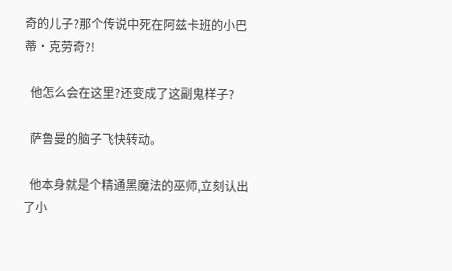奇的儿子?那个传说中死在阿兹卡班的小巴蒂·克劳奇?!

  他怎么会在这里?还变成了这副鬼样子?

  萨鲁曼的脑子飞快转动。

  他本身就是个精通黑魔法的巫师,立刻认出了小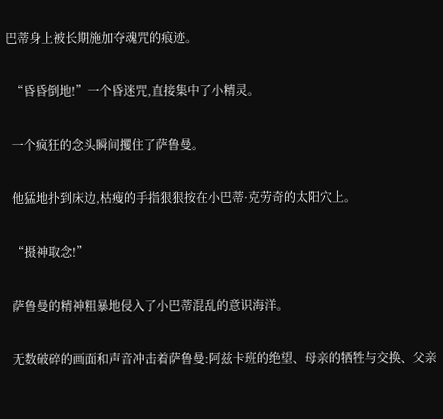巴蒂身上被长期施加夺魂咒的痕迹。

  “昏昏倒地!”一个昏迷咒,直接集中了小精灵。

  一个疯狂的念头瞬间攫住了萨鲁曼。

  他猛地扑到床边,枯瘦的手指狠狠按在小巴蒂·克劳奇的太阳穴上。

  “摄神取念!”

  萨鲁曼的精神粗暴地侵入了小巴蒂混乱的意识海洋。

  无数破碎的画面和声音冲击着萨鲁曼:阿兹卡班的绝望、母亲的牺牲与交换、父亲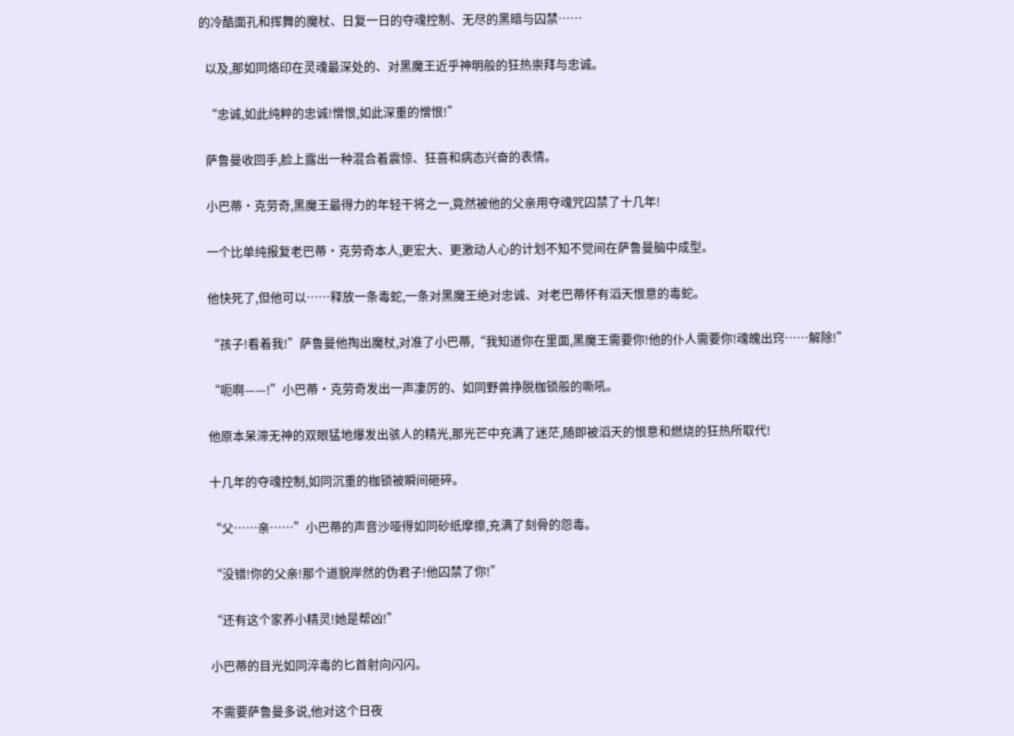的冷酷面孔和挥舞的魔杖、日复一日的夺魂控制、无尽的黑暗与囚禁……

  以及,那如同烙印在灵魂最深处的、对黑魔王近乎神明般的狂热崇拜与忠诚。

  “忠诚,如此纯粹的忠诚!憎恨,如此深重的憎恨!”

  萨鲁曼收回手,脸上露出一种混合着震惊、狂喜和病态兴奋的表情。

  小巴蒂·克劳奇,黑魔王最得力的年轻干将之一,竟然被他的父亲用夺魂咒囚禁了十几年!

  一个比单纯报复老巴蒂·克劳奇本人,更宏大、更激动人心的计划不知不觉间在萨鲁曼脑中成型。

  他快死了,但他可以……释放一条毒蛇,一条对黑魔王绝对忠诚、对老巴蒂怀有滔天恨意的毒蛇。

  “孩子!看着我!”萨鲁曼他掏出魔杖,对准了小巴蒂,“我知道你在里面,黑魔王需要你!他的仆人需要你!魂魄出窍……解除!”

  “呃啊——!”小巴蒂·克劳奇发出一声凄厉的、如同野兽挣脱枷锁般的嘶吼。

  他原本呆滞无神的双眼猛地爆发出骇人的精光,那光芒中充满了迷茫,随即被滔天的恨意和燃烧的狂热所取代!

  十几年的夺魂控制,如同沉重的枷锁被瞬间砸碎。

  “父……亲……”小巴蒂的声音沙哑得如同砂纸摩擦,充满了刻骨的怨毒。

  “没错!你的父亲!那个道貌岸然的伪君子!他囚禁了你!”

  “还有这个家养小精灵!她是帮凶!”

  小巴蒂的目光如同淬毒的匕首射向闪闪。

  不需要萨鲁曼多说,他对这个日夜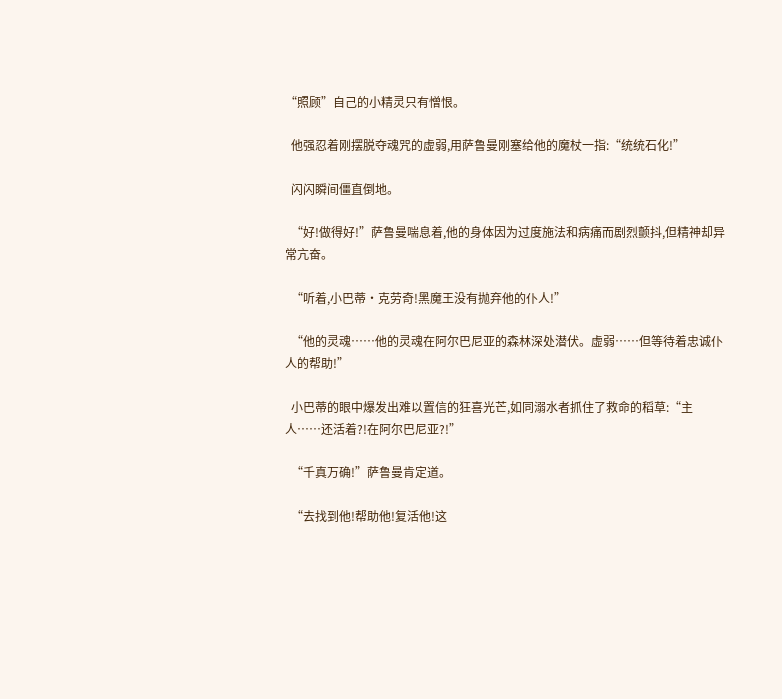“照顾”自己的小精灵只有憎恨。

  他强忍着刚摆脱夺魂咒的虚弱,用萨鲁曼刚塞给他的魔杖一指:“统统石化!”

  闪闪瞬间僵直倒地。

  “好!做得好!”萨鲁曼喘息着,他的身体因为过度施法和病痛而剧烈颤抖,但精神却异常亢奋。

  “听着,小巴蒂·克劳奇!黑魔王没有抛弃他的仆人!”

  “他的灵魂……他的灵魂在阿尔巴尼亚的森林深处潜伏。虚弱……但等待着忠诚仆人的帮助!”

  小巴蒂的眼中爆发出难以置信的狂喜光芒,如同溺水者抓住了救命的稻草:“主人……还活着?!在阿尔巴尼亚?!”

  “千真万确!”萨鲁曼肯定道。

  “去找到他!帮助他!复活他!这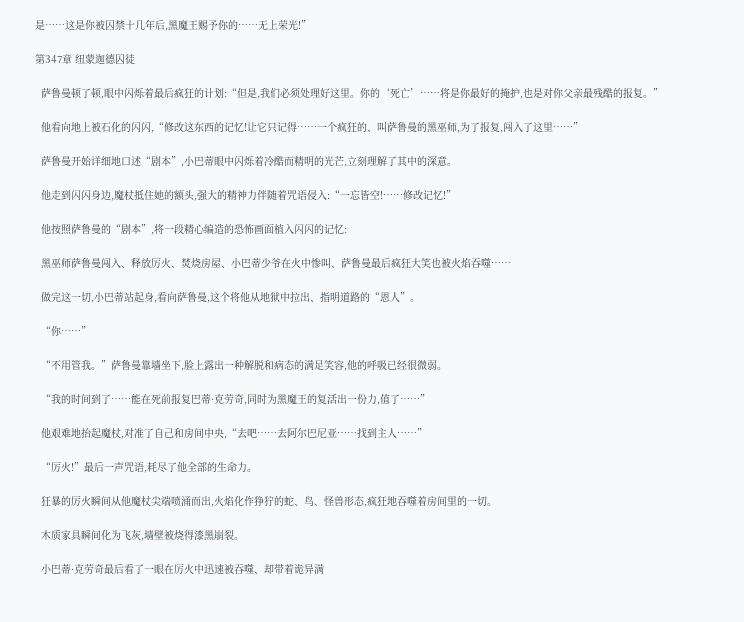是……这是你被囚禁十几年后,黑魔王赐予你的……无上荣光!”

第347章 纽蒙迦德囚徒

  萨鲁曼顿了顿,眼中闪烁着最后疯狂的计划:“但是,我们必须处理好这里。你的‘死亡’……将是你最好的掩护,也是对你父亲最残酷的报复。”

  他看向地上被石化的闪闪,“修改这东西的记忆!让它只记得……一个疯狂的、叫萨鲁曼的黑巫师,为了报复,闯入了这里……”

  萨鲁曼开始详细地口述“剧本”,小巴蒂眼中闪烁着冷酷而精明的光芒,立刻理解了其中的深意。

  他走到闪闪身边,魔杖抵住她的额头,强大的精神力伴随着咒语侵入:“一忘皆空!……修改记忆!”

  他按照萨鲁曼的“剧本”,将一段精心编造的恐怖画面植入闪闪的记忆:

  黑巫师萨鲁曼闯入、释放厉火、焚烧房屋、小巴蒂少爷在火中惨叫、萨鲁曼最后疯狂大笑也被火焰吞噬……

  做完这一切,小巴蒂站起身,看向萨鲁曼,这个将他从地狱中拉出、指明道路的“恩人”。

  “你……”

  “不用管我。”萨鲁曼靠墙坐下,脸上露出一种解脱和病态的满足笑容,他的呼吸已经很微弱。

  “我的时间到了……能在死前报复巴蒂·克劳奇,同时为黑魔王的复活出一份力,值了……”

  他艰难地抬起魔杖,对准了自己和房间中央,“去吧……去阿尔巴尼亚……找到主人……”

  “厉火!”最后一声咒语,耗尽了他全部的生命力。

  狂暴的厉火瞬间从他魔杖尖端喷涌而出,火焰化作狰狞的蛇、鸟、怪兽形态,疯狂地吞噬着房间里的一切。

  木质家具瞬间化为飞灰,墙壁被烧得漆黑崩裂。

  小巴蒂·克劳奇最后看了一眼在厉火中迅速被吞噬、却带着诡异满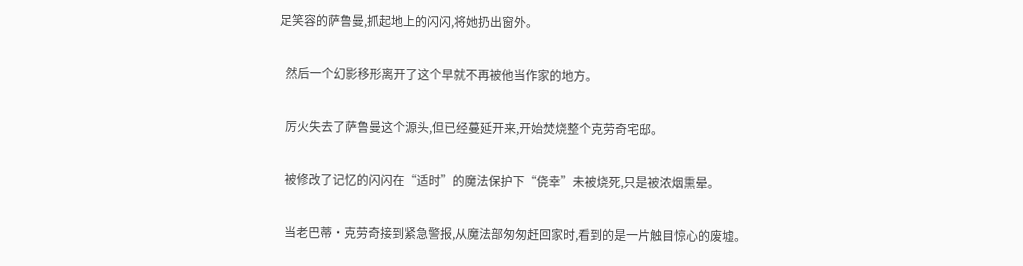足笑容的萨鲁曼,抓起地上的闪闪,将她扔出窗外。

  然后一个幻影移形离开了这个早就不再被他当作家的地方。

  厉火失去了萨鲁曼这个源头,但已经蔓延开来,开始焚烧整个克劳奇宅邸。

  被修改了记忆的闪闪在“适时”的魔法保护下“侥幸”未被烧死,只是被浓烟熏晕。

  当老巴蒂·克劳奇接到紧急警报,从魔法部匆匆赶回家时,看到的是一片触目惊心的废墟。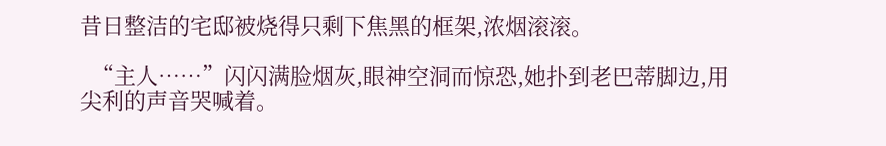昔日整洁的宅邸被烧得只剩下焦黑的框架,浓烟滚滚。

  “主人……”闪闪满脸烟灰,眼神空洞而惊恐,她扑到老巴蒂脚边,用尖利的声音哭喊着。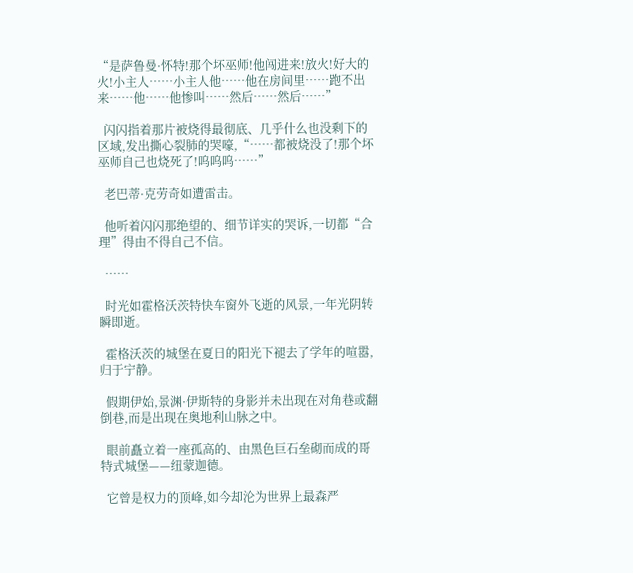“是萨鲁曼·怀特!那个坏巫师!他闯进来!放火!好大的火!小主人……小主人他……他在房间里……跑不出来……他……他惨叫……然后……然后……”

  闪闪指着那片被烧得最彻底、几乎什么也没剩下的区域,发出撕心裂肺的哭嚎,“……都被烧没了!那个坏巫师自己也烧死了!呜呜呜……”

  老巴蒂·克劳奇如遭雷击。

  他听着闪闪那绝望的、细节详实的哭诉,一切都“合理”得由不得自己不信。

  ……

  时光如霍格沃茨特快车窗外飞逝的风景,一年光阴转瞬即逝。

  霍格沃茨的城堡在夏日的阳光下褪去了学年的喧嚣,归于宁静。

  假期伊始,景渊·伊斯特的身影并未出现在对角巷或翻倒巷,而是出现在奥地利山脉之中。

  眼前矗立着一座孤高的、由黑色巨石垒砌而成的哥特式城堡——纽蒙迦德。

  它曾是权力的顶峰,如今却沦为世界上最森严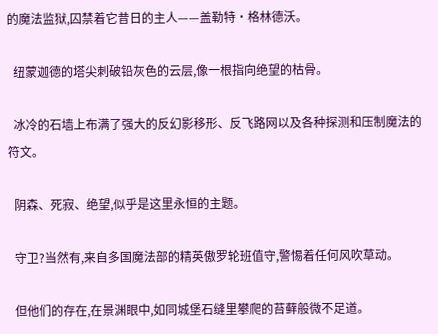的魔法监狱,囚禁着它昔日的主人——盖勒特·格林德沃。

  纽蒙迦德的塔尖刺破铅灰色的云层,像一根指向绝望的枯骨。

  冰冷的石墙上布满了强大的反幻影移形、反飞路网以及各种探测和压制魔法的符文。

  阴森、死寂、绝望,似乎是这里永恒的主题。

  守卫?当然有,来自多国魔法部的精英傲罗轮班值守,警惕着任何风吹草动。

  但他们的存在,在景渊眼中,如同城堡石缝里攀爬的苔藓般微不足道。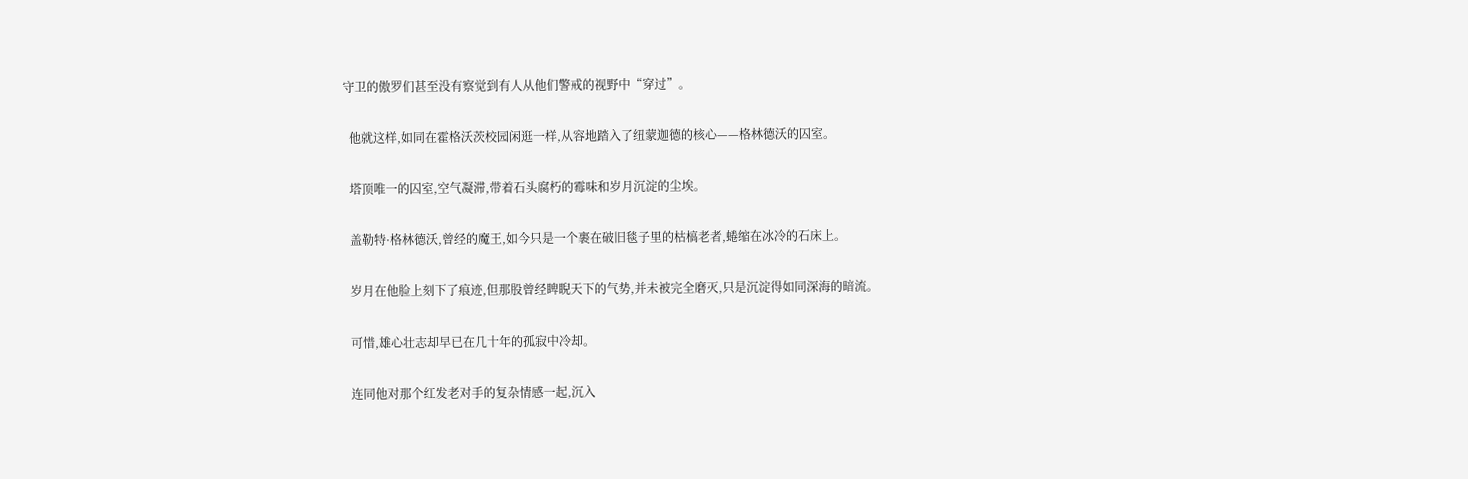守卫的傲罗们甚至没有察觉到有人从他们警戒的视野中“穿过”。

  他就这样,如同在霍格沃茨校园闲逛一样,从容地踏入了纽蒙迦德的核心——格林德沃的囚室。

  塔顶唯一的囚室,空气凝滞,带着石头腐朽的霉味和岁月沉淀的尘埃。

  盖勒特·格林德沃,曾经的魔王,如今只是一个裹在破旧毯子里的枯槁老者,蜷缩在冰冷的石床上。

  岁月在他脸上刻下了痕迹,但那股曾经睥睨天下的气势,并未被完全磨灭,只是沉淀得如同深海的暗流。

  可惜,雄心壮志却早已在几十年的孤寂中冷却。

  连同他对那个红发老对手的复杂情感一起,沉入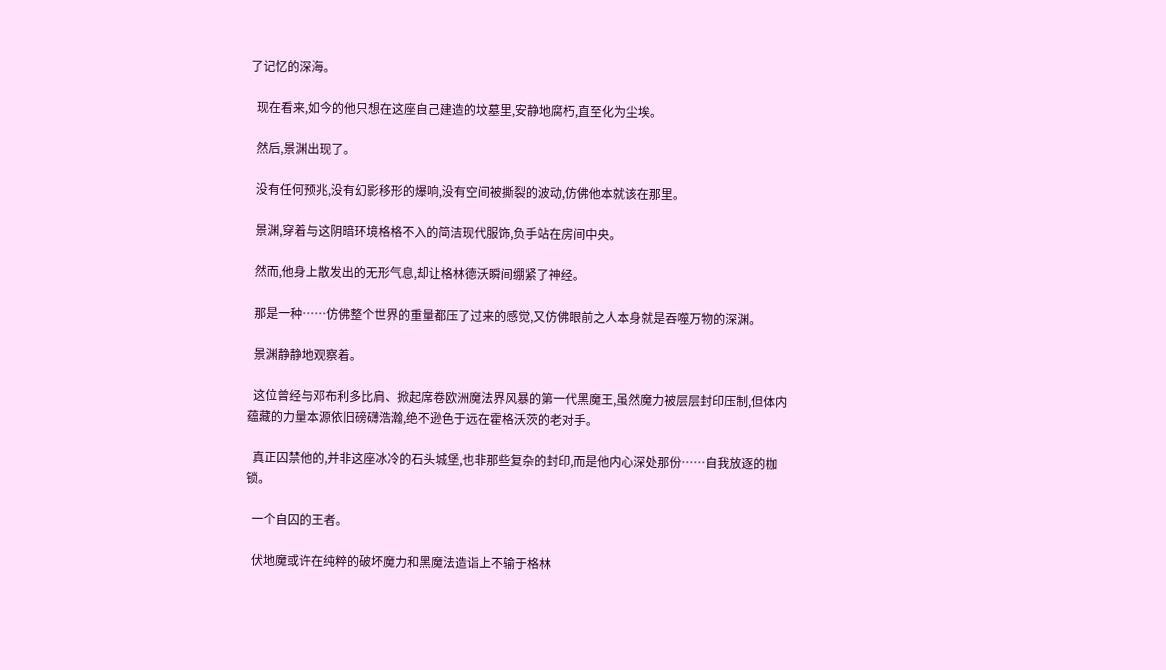了记忆的深海。

  现在看来,如今的他只想在这座自己建造的坟墓里,安静地腐朽,直至化为尘埃。

  然后,景渊出现了。

  没有任何预兆,没有幻影移形的爆响,没有空间被撕裂的波动,仿佛他本就该在那里。

  景渊,穿着与这阴暗环境格格不入的简洁现代服饰,负手站在房间中央。

  然而,他身上散发出的无形气息,却让格林德沃瞬间绷紧了神经。

  那是一种……仿佛整个世界的重量都压了过来的感觉,又仿佛眼前之人本身就是吞噬万物的深渊。

  景渊静静地观察着。

  这位曾经与邓布利多比肩、掀起席卷欧洲魔法界风暴的第一代黑魔王,虽然魔力被层层封印压制,但体内蕴藏的力量本源依旧磅礴浩瀚,绝不逊色于远在霍格沃茨的老对手。

  真正囚禁他的,并非这座冰冷的石头城堡,也非那些复杂的封印,而是他内心深处那份……自我放逐的枷锁。

  一个自囚的王者。

  伏地魔或许在纯粹的破坏魔力和黑魔法造诣上不输于格林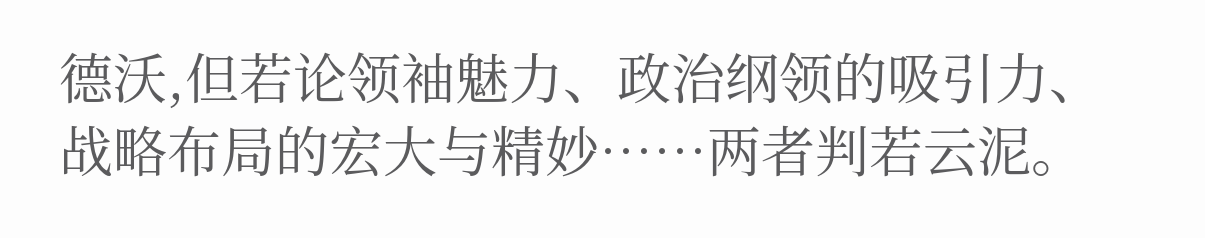德沃,但若论领袖魅力、政治纲领的吸引力、战略布局的宏大与精妙……两者判若云泥。